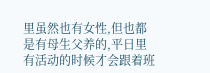里虽然也有女性,但也都是有母生父养的,平日里有活动的时候才会跟着班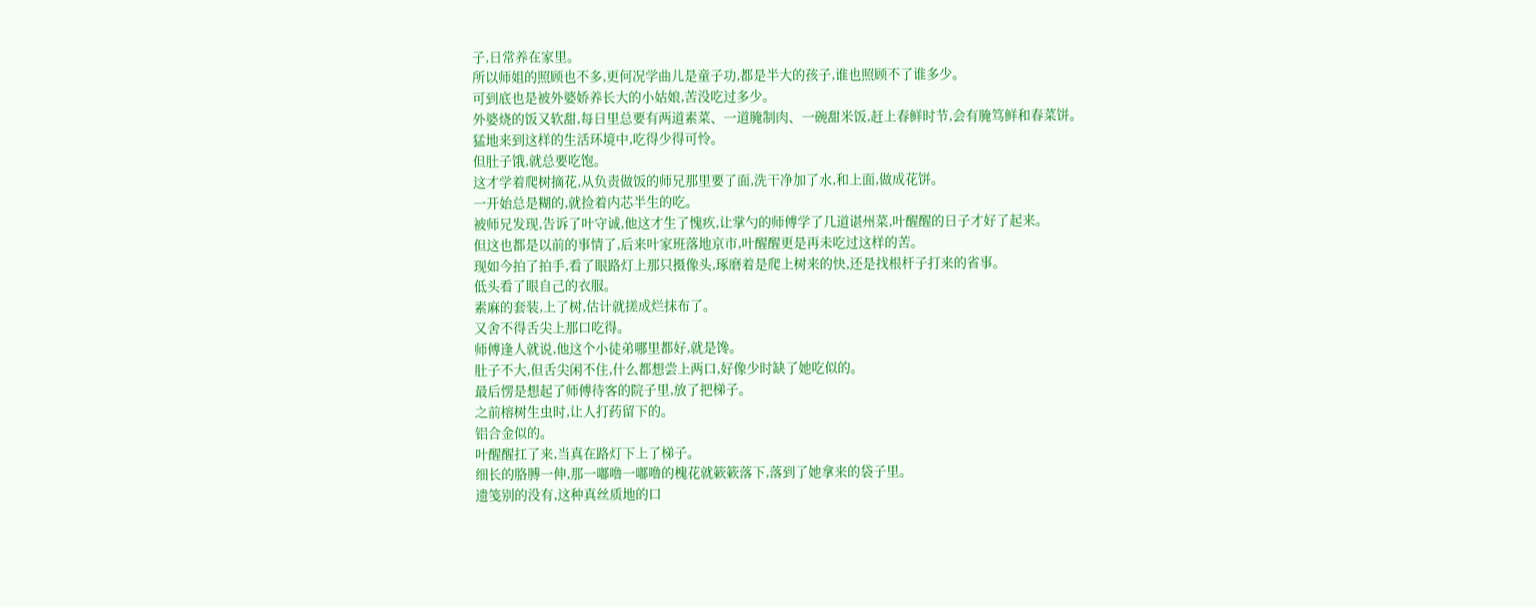子,日常养在家里。
所以师姐的照顾也不多,更何况学曲儿是童子功,都是半大的孩子,谁也照顾不了谁多少。
可到底也是被外婆娇养长大的小姑娘,苦没吃过多少。
外婆烧的饭又软甜,每日里总要有两道素菜、一道腌制肉、一碗甜米饭,赶上春鲜时节,会有腌笃鲜和春菜饼。
猛地来到这样的生活环境中,吃得少得可怜。
但肚子饿,就总要吃饱。
这才学着爬树摘花,从负责做饭的师兄那里要了面,洗干净加了水,和上面,做成花饼。
一开始总是糊的,就捡着内芯半生的吃。
被师兄发现,告诉了叶守诚,他这才生了愧疚,让掌勺的师傅学了几道谌州菜,叶醒醒的日子才好了起来。
但这也都是以前的事情了,后来叶家班落地京市,叶醒醒更是再未吃过这样的苦。
现如今拍了拍手,看了眼路灯上那只摄像头,琢磨着是爬上树来的快,还是找根杆子打来的省事。
低头看了眼自己的衣服。
素麻的套装,上了树,估计就搓成烂抹布了。
又舍不得舌尖上那口吃得。
师傅逢人就说,他这个小徒弟哪里都好,就是馋。
肚子不大,但舌尖闲不住,什么都想尝上两口,好像少时缺了她吃似的。
最后愣是想起了师傅待客的院子里,放了把梯子。
之前榕树生虫时,让人打药留下的。
铝合金似的。
叶醒醒扛了来,当真在路灯下上了梯子。
细长的胳膊一伸,那一嘟噜一嘟噜的槐花就簌簌落下,落到了她拿来的袋子里。
遗笺别的没有,这种真丝质地的口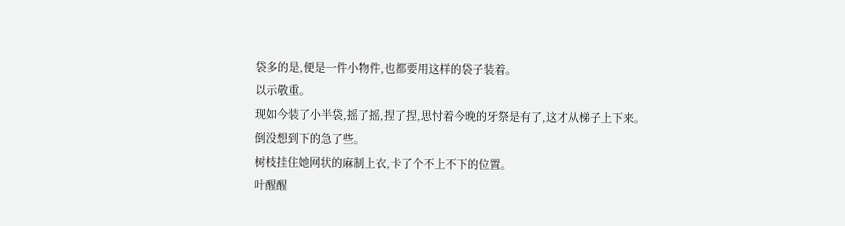袋多的是,便是一件小物件,也都要用这样的袋子装着。
以示敬重。
现如今装了小半袋,摇了摇,捏了捏,思忖着今晚的牙祭是有了,这才从梯子上下来。
倒没想到下的急了些。
树枝挂住她网状的麻制上衣,卡了个不上不下的位置。
叶醒醒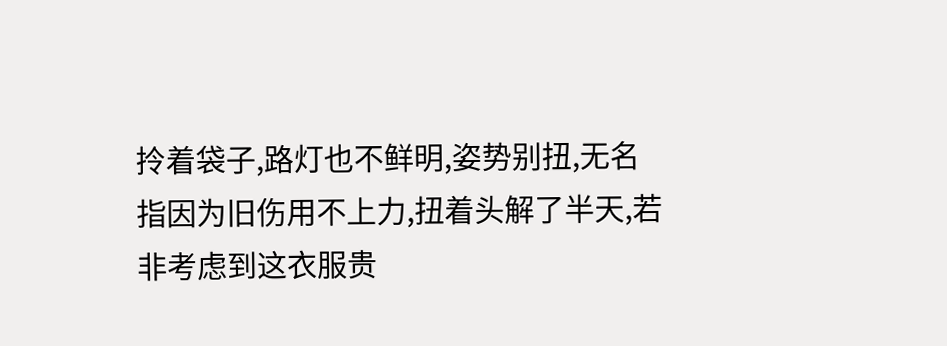拎着袋子,路灯也不鲜明,姿势别扭,无名指因为旧伤用不上力,扭着头解了半天,若非考虑到这衣服贵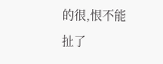的很,恨不能扯了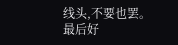线头,不要也罢。
最后好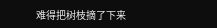难得把树枝摘了下来